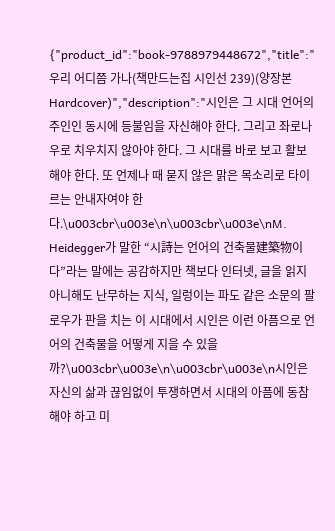{"product_id":"book-9788979448672","title":"우리 어디쯤 가나(책만드는집 시인선 239)(양장본 Hardcover)","description":"시인은 그 시대 언어의 주인인 동시에 등불임을 자신해야 한다. 그리고 좌로나 우로 치우치지 않아야 한다. 그 시대를 바로 보고 활보해야 한다. 또 언제나 때 묻지 않은 맑은 목소리로 타이르는 안내자여야 한다.\u003cbr\u003e\n\u003cbr\u003e\nM. Heidegger가 말한 “시詩는 언어의 건축물建築物이다”라는 말에는 공감하지만 책보다 인터넷, 글을 읽지 아니해도 난무하는 지식, 일렁이는 파도 같은 소문의 팔로우가 판을 치는 이 시대에서 시인은 이런 아픔으로 언어의 건축물을 어떻게 지을 수 있을까?\u003cbr\u003e\n\u003cbr\u003e\n시인은 자신의 삶과 끊임없이 투쟁하면서 시대의 아픔에 동참해야 하고 미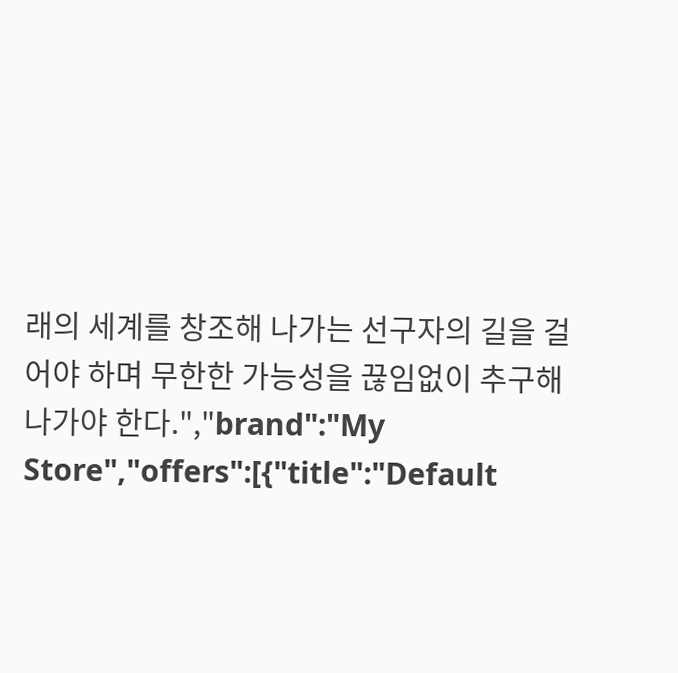래의 세계를 창조해 나가는 선구자의 길을 걸어야 하며 무한한 가능성을 끊임없이 추구해 나가야 한다.","brand":"My Store","offers":[{"title":"Default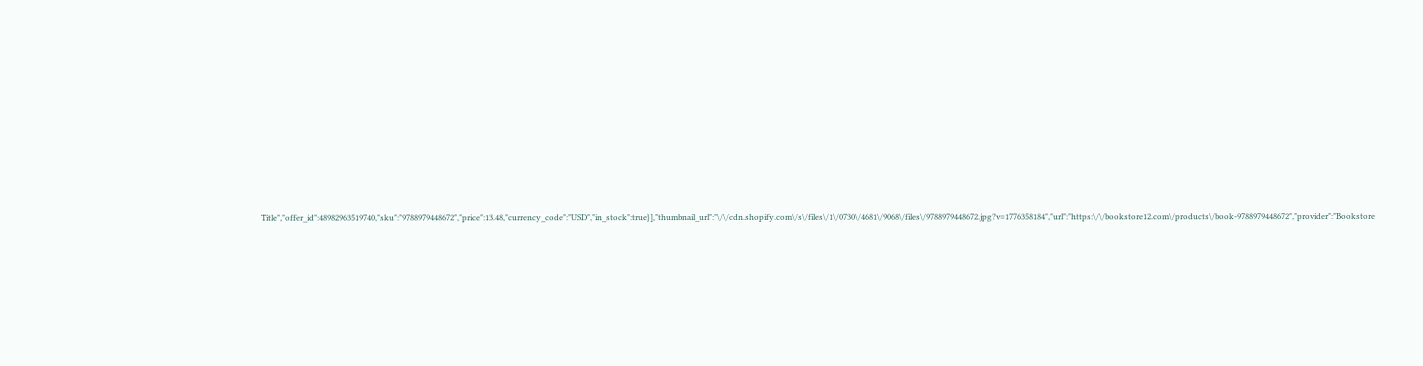Title","offer_id":48982963519740,"sku":"9788979448672","price":13.48,"currency_code":"USD","in_stock":true}],"thumbnail_url":"\/\/cdn.shopify.com\/s\/files\/1\/0730\/4681\/9068\/files\/9788979448672.jpg?v=1776358184","url":"https:\/\/bookstore12.com\/products\/book-9788979448672","provider":"Bookstore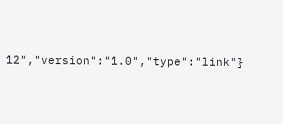12","version":"1.0","type":"link"}